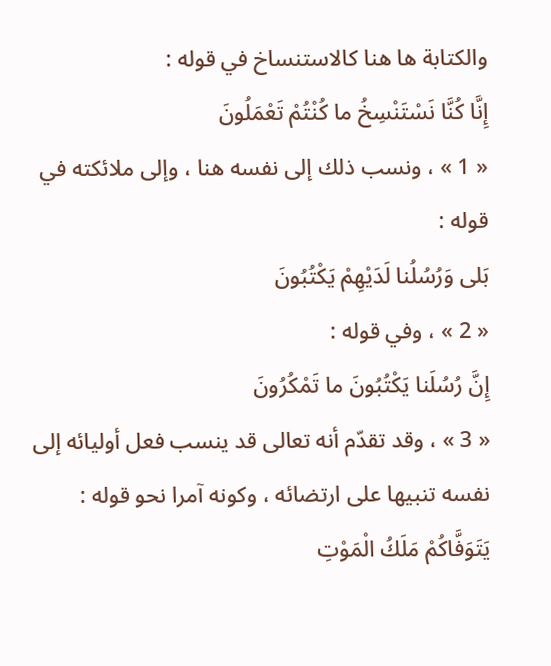والكتابة ها هنا كالاستنساخ في قوله :
إِنَّا كُنَّا نَسْتَنْسِخُ ما كُنْتُمْ تَعْمَلُونَ
« 1 » ، ونسب ذلك إلى نفسه هنا ، وإلى ملائكته في قوله :
بَلى وَرُسُلُنا لَدَيْهِمْ يَكْتُبُونَ
« 2 » ، وفي قوله :
إِنَّ رُسُلَنا يَكْتُبُونَ ما تَمْكُرُونَ
« 3 » ، وقد تقدّم أنه تعالى قد ينسب فعل أوليائه إلى نفسه تنبيها على ارتضائه ، وكونه آمرا نحو قوله :
يَتَوَفَّاكُمْ مَلَكُ الْمَوْتِ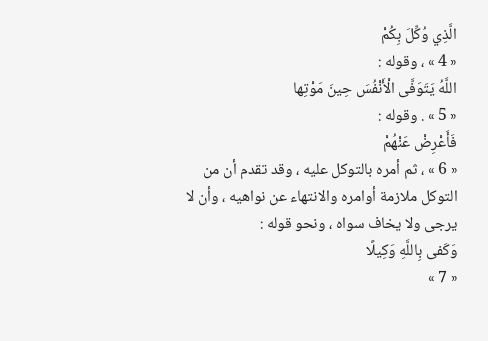الَّذِي وُكِّلَ بِكُمْ
« 4 » ، وقوله :
اللَّهُ يَتَوَفَّى الْأَنْفُسَ حِينَ مَوْتِها
« 5 » . وقوله :
فَأَعْرِضْ عَنْهُمْ
« 6 » ، ثم أمره بالتوكل عليه ، وقد تقدم أن من التوكل ملازمة أوامره والانتهاء عن نواهيه ، وأن لا يرجى ولا يخاف سواه ، ونحو قوله :
وَكَفى بِاللَّهِ وَكِيلًا
« 7 »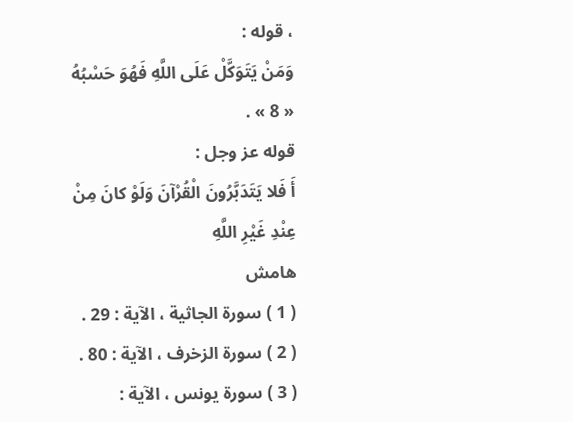، قوله :
وَمَنْ يَتَوَكَّلْ عَلَى اللَّهِ فَهُوَ حَسْبُهُ
« 8 » .
قوله عز وجل :
أَ فَلا يَتَدَبَّرُونَ الْقُرْآنَ وَلَوْ كانَ مِنْ عِنْدِ غَيْرِ اللَّهِ
هامش
( 1 ) سورة الجاثية ، الآية : 29 .
( 2 ) سورة الزخرف ، الآية : 80 .
( 3 ) سورة يونس ، الآية :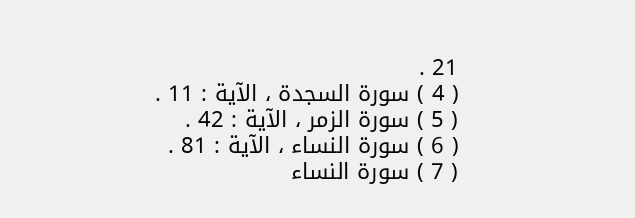21 .
( 4 ) سورة السجدة ، الآية : 11 .
( 5 ) سورة الزمر ، الآية : 42 .
( 6 ) سورة النساء ، الآية : 81 .
( 7 ) سورة النساء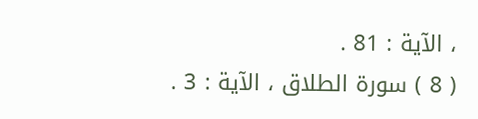، الآية : 81 .
( 8 ) سورة الطلاق ، الآية : 3 .